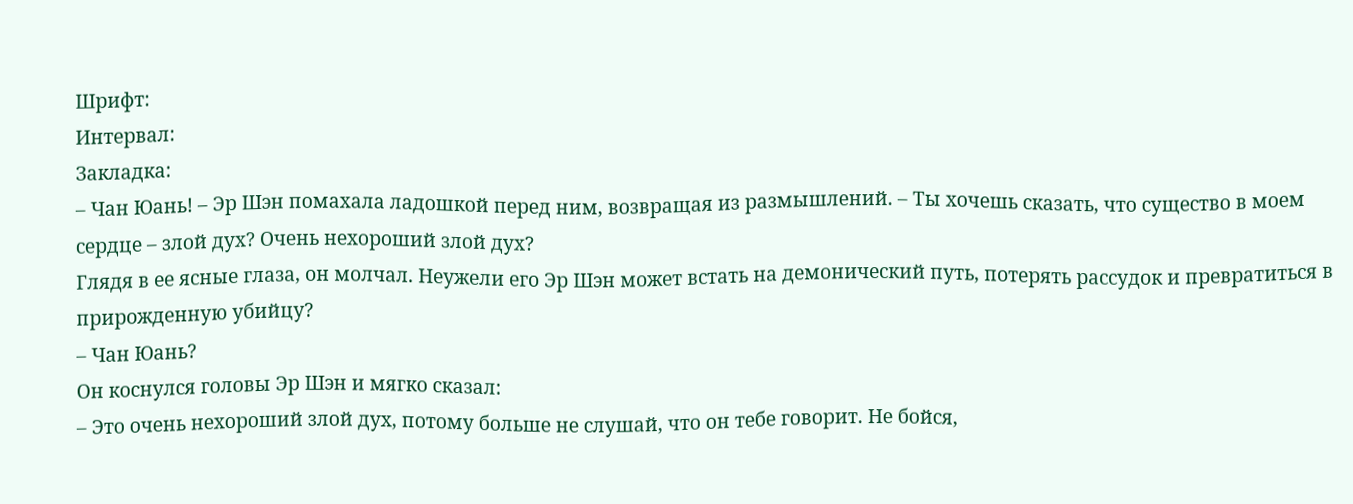Шрифт:
Интервал:
Закладка:
– Чан Юань! – Эр Шэн помахала ладошкой перед ним, возвращая из размышлений. – Ты хочешь сказать, что существо в моем сердце – злой дух? Очень нехороший злой дух?
Глядя в ее ясные глаза, он молчал. Неужели его Эр Шэн может встать на демонический путь, потерять рассудок и превратиться в прирожденную убийцу?
– Чан Юань?
Он коснулся головы Эр Шэн и мягко сказал:
– Это очень нехороший злой дух, потому больше не слушай, что он тебе говорит. Не бойся,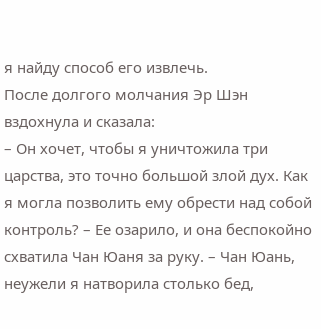я найду способ его извлечь.
После долгого молчания Эр Шэн вздохнула и сказала:
– Он хочет, чтобы я уничтожила три царства, это точно большой злой дух. Как я могла позволить ему обрести над собой контроль? – Ее озарило, и она беспокойно схватила Чан Юаня за руку. – Чан Юань, неужели я натворила столько бед,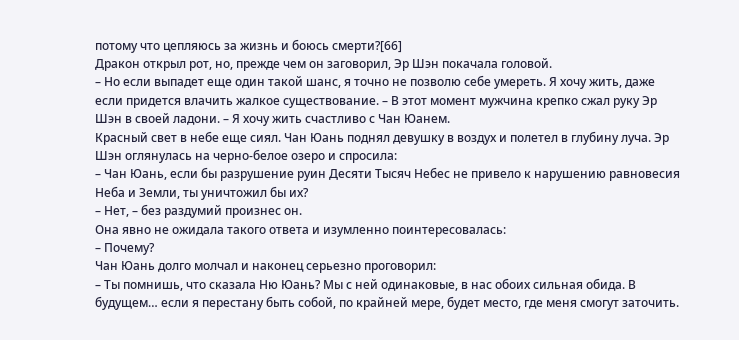потому что цепляюсь за жизнь и боюсь смерти?[66]
Дракон открыл рот, но, прежде чем он заговорил, Эр Шэн покачала головой.
– Но если выпадет еще один такой шанс, я точно не позволю себе умереть. Я хочу жить, даже если придется влачить жалкое существование. – В этот момент мужчина крепко сжал руку Эр Шэн в своей ладони. – Я хочу жить счастливо с Чан Юанем.
Красный свет в небе еще сиял. Чан Юань поднял девушку в воздух и полетел в глубину луча. Эр Шэн оглянулась на черно-белое озеро и спросила:
– Чан Юань, если бы разрушение руин Десяти Тысяч Небес не привело к нарушению равновесия Неба и Земли, ты уничтожил бы их?
– Нет, – без раздумий произнес он.
Она явно не ожидала такого ответа и изумленно поинтересовалась:
– Почему?
Чан Юань долго молчал и наконец серьезно проговорил:
– Ты помнишь, что сказала Ню Юань? Мы с ней одинаковые, в нас обоих сильная обида. В будущем… если я перестану быть собой, по крайней мере, будет место, где меня смогут заточить.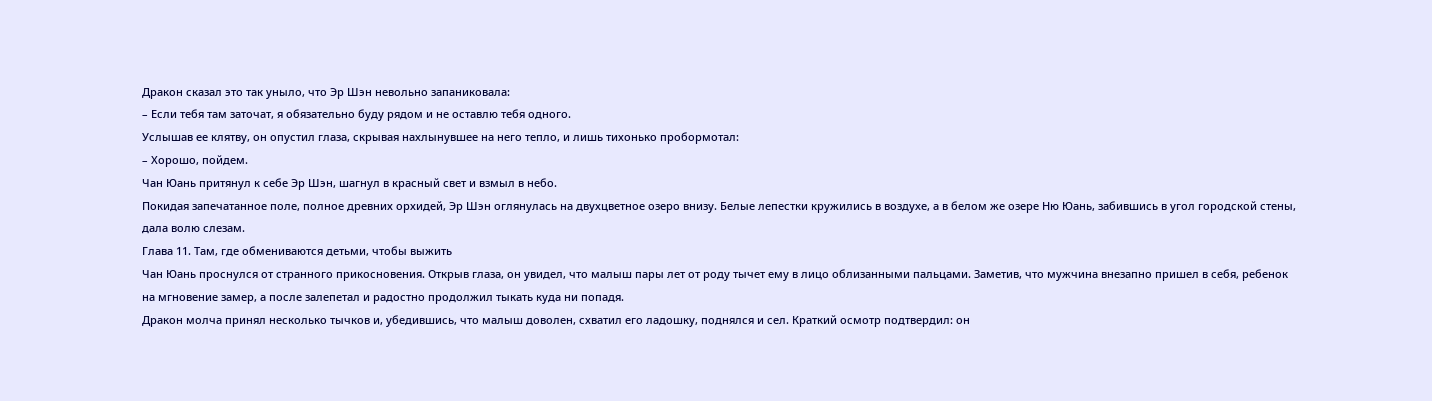Дракон сказал это так уныло, что Эр Шэн невольно запаниковала:
– Если тебя там заточат, я обязательно буду рядом и не оставлю тебя одного.
Услышав ее клятву, он опустил глаза, скрывая нахлынувшее на него тепло, и лишь тихонько пробормотал:
– Хорошо, пойдем.
Чан Юань притянул к себе Эр Шэн, шагнул в красный свет и взмыл в небо.
Покидая запечатанное поле, полное древних орхидей, Эр Шэн оглянулась на двухцветное озеро внизу. Белые лепестки кружились в воздухе, а в белом же озере Ню Юань, забившись в угол городской стены, дала волю слезам.
Глава 11. Там, где обмениваются детьми, чтобы выжить
Чан Юань проснулся от странного прикосновения. Открыв глаза, он увидел, что малыш пары лет от роду тычет ему в лицо облизанными пальцами. Заметив, что мужчина внезапно пришел в себя, ребенок на мгновение замер, а после залепетал и радостно продолжил тыкать куда ни попадя.
Дракон молча принял несколько тычков и, убедившись, что малыш доволен, схватил его ладошку, поднялся и сел. Краткий осмотр подтвердил: он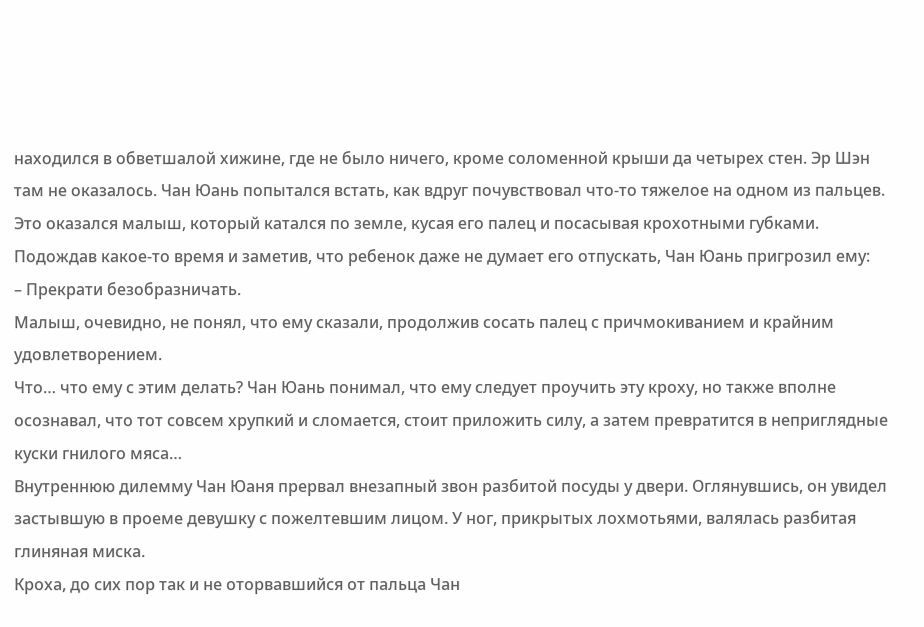находился в обветшалой хижине, где не было ничего, кроме соломенной крыши да четырех стен. Эр Шэн там не оказалось. Чан Юань попытался встать, как вдруг почувствовал что-то тяжелое на одном из пальцев. Это оказался малыш, который катался по земле, кусая его палец и посасывая крохотными губками.
Подождав какое-то время и заметив, что ребенок даже не думает его отпускать, Чан Юань пригрозил ему:
– Прекрати безобразничать.
Малыш, очевидно, не понял, что ему сказали, продолжив сосать палец с причмокиванием и крайним удовлетворением.
Что… что ему с этим делать? Чан Юань понимал, что ему следует проучить эту кроху, но также вполне осознавал, что тот совсем хрупкий и сломается, стоит приложить силу, а затем превратится в неприглядные куски гнилого мяса…
Внутреннюю дилемму Чан Юаня прервал внезапный звон разбитой посуды у двери. Оглянувшись, он увидел застывшую в проеме девушку с пожелтевшим лицом. У ног, прикрытых лохмотьями, валялась разбитая глиняная миска.
Кроха, до сих пор так и не оторвавшийся от пальца Чан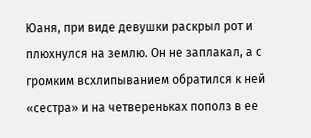Юаня, при виде девушки раскрыл рот и плюхнулся на землю. Он не заплакал, а с громким всхлипыванием обратился к ней «сестра» и на четвереньках пополз в ее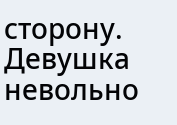сторону. Девушка невольно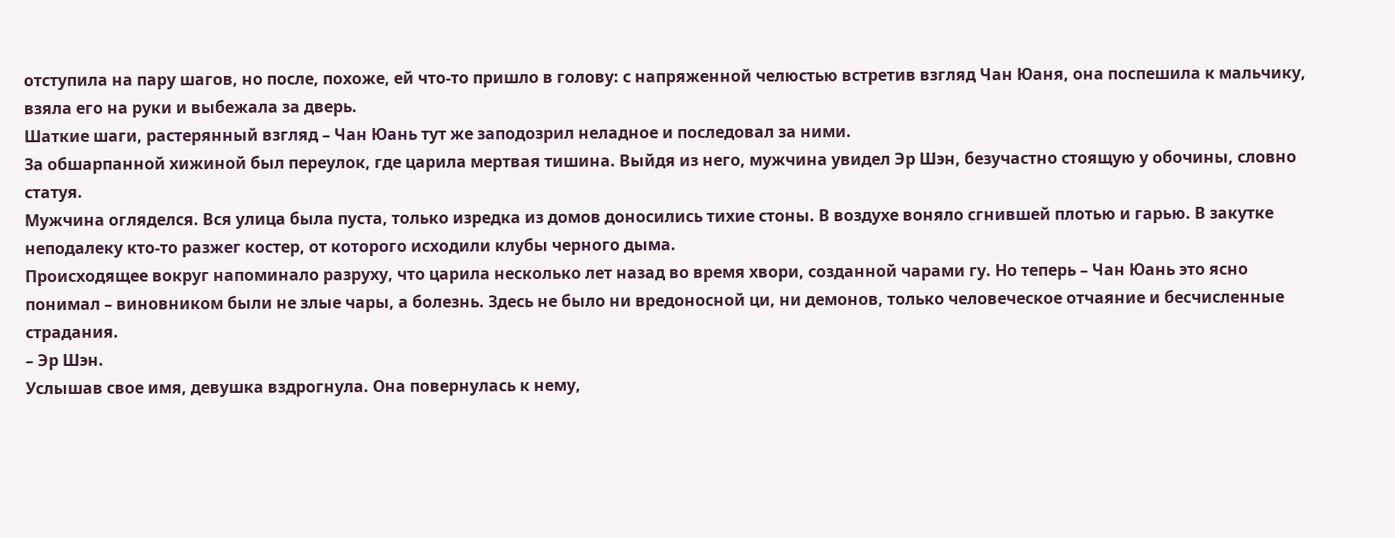отступила на пару шагов, но после, похоже, ей что-то пришло в голову: с напряженной челюстью встретив взгляд Чан Юаня, она поспешила к мальчику, взяла его на руки и выбежала за дверь.
Шаткие шаги, растерянный взгляд – Чан Юань тут же заподозрил неладное и последовал за ними.
За обшарпанной хижиной был переулок, где царила мертвая тишина. Выйдя из него, мужчина увидел Эр Шэн, безучастно стоящую у обочины, словно статуя.
Мужчина огляделся. Вся улица была пуста, только изредка из домов доносились тихие стоны. В воздухе воняло сгнившей плотью и гарью. В закутке неподалеку кто-то разжег костер, от которого исходили клубы черного дыма.
Происходящее вокруг напоминало разруху, что царила несколько лет назад во время хвори, созданной чарами гу. Но теперь – Чан Юань это ясно понимал – виновником были не злые чары, а болезнь. Здесь не было ни вредоносной ци, ни демонов, только человеческое отчаяние и бесчисленные страдания.
– Эр Шэн.
Услышав свое имя, девушка вздрогнула. Она повернулась к нему,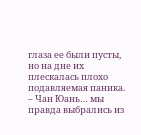глаза ее были пусты, но на дне их плескалась плохо подавляемая паника.
– Чан Юань… мы правда выбрались из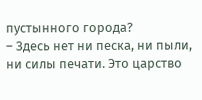пустынного города?
– Здесь нет ни песка, ни пыли, ни силы печати. Это царство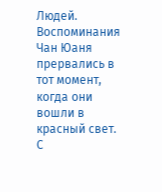Людей.
Воспоминания Чан Юаня прервались в тот момент, когда они вошли в красный свет. С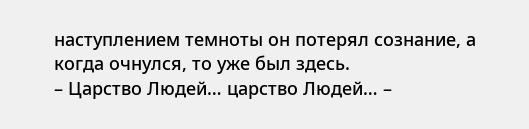наступлением темноты он потерял сознание, а когда очнулся, то уже был здесь.
– Царство Людей… царство Людей… –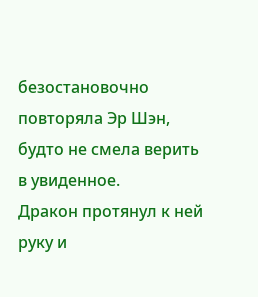безостановочно повторяла Эр Шэн, будто не смела верить в увиденное.
Дракон протянул к ней руку и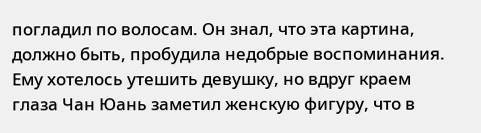погладил по волосам. Он знал, что эта картина, должно быть, пробудила недобрые воспоминания. Ему хотелось утешить девушку, но вдруг краем глаза Чан Юань заметил женскую фигуру, что в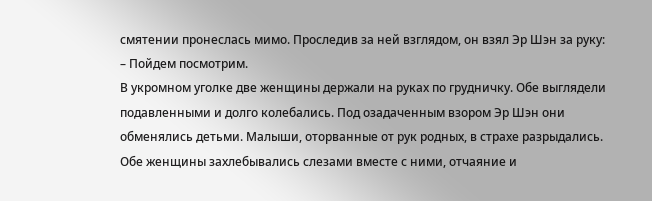смятении пронеслась мимо. Проследив за ней взглядом, он взял Эр Шэн за руку:
– Пойдем посмотрим.
В укромном уголке две женщины держали на руках по грудничку. Обе выглядели подавленными и долго колебались. Под озадаченным взором Эр Шэн они обменялись детьми. Малыши, оторванные от рук родных, в страхе разрыдались. Обе женщины захлебывались слезами вместе с ними, отчаяние и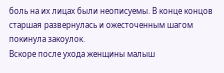боль на их лицах были неописуемы. В конце концов старшая развернулась и ожесточенным шагом покинула закоулок.
Вскоре после ухода женщины малыш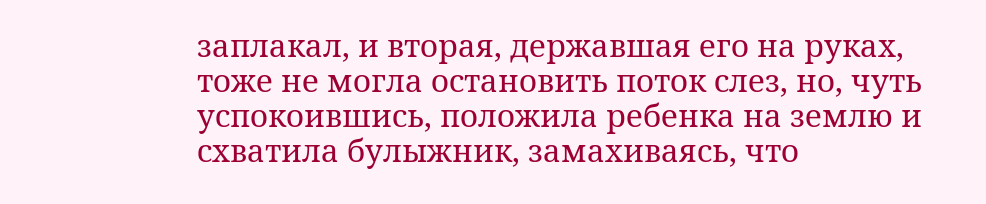заплакал, и вторая, державшая его на руках, тоже не могла остановить поток слез, но, чуть успокоившись, положила ребенка на землю и схватила булыжник, замахиваясь, что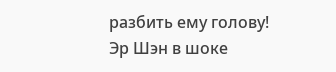разбить ему голову!
Эр Шэн в шоке